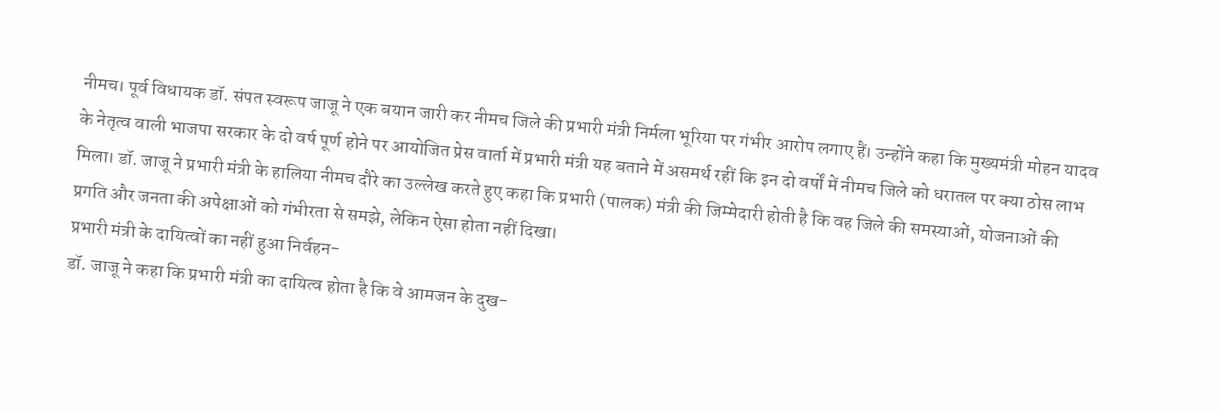नीमच। पूर्व विधायक डॉ. संपत स्वरूप जाजू ने एक बयान जारी कर नीमच जिले की प्रभारी मंत्री निर्मला भूरिया पर गंभीर आरोप लगाए हैं। उन्होंने कहा कि मुख्यमंत्री मोहन यादव के नेतृत्व वाली भाजपा सरकार के दो वर्ष पूर्ण होने पर आयोजित प्रेस वार्ता में प्रभारी मंत्री यह बताने में असमर्थ रहीं कि इन दो वर्षों में नीमच जिले को धरातल पर क्या ठोस लाभ मिला। डॉ. जाजू ने प्रभारी मंत्री के हालिया नीमच दौरे का उल्लेख करते हुए कहा कि प्रभारी (पालक) मंत्री की जिम्मेदारी होती है कि वह जिले की समस्याओं, योजनाओं की प्रगति और जनता की अपेक्षाओं को गंभीरता से समझे, लेकिन ऐसा होता नहीं दिखा।
प्रभारी मंत्री के दायित्वों का नहीं हुआ निर्वहन-
डॉ. जाजू ने कहा कि प्रभारी मंत्री का दायित्व होता है कि वे आमजन के दुख-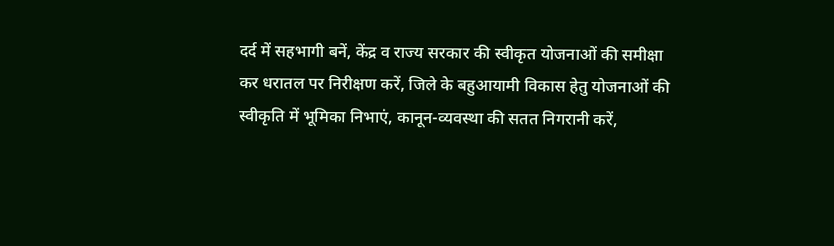दर्द में सहभागी बनें, केंद्र व राज्य सरकार की स्वीकृत योजनाओं की समीक्षा कर धरातल पर निरीक्षण करें, जिले के बहुआयामी विकास हेतु योजनाओं की स्वीकृति में भूमिका निभाएं, कानून-व्यवस्था की सतत निगरानी करें,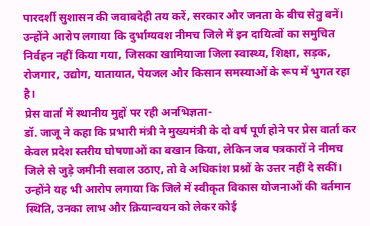पारदर्शी सुशासन की जवाबदेही तय करें, सरकार और जनता के बीच सेतु बनें। उन्होंने आरोप लगाया कि दुर्भाग्यवश नीमच जिले में इन दायित्वों का समुचित निर्वहन नहीं किया गया, जिसका खामियाजा जिला स्वास्थ्य, शिक्षा, सड़क, रोजगार, उद्योग, यातायात, पेयजल और किसान समस्याओं के रूप में भुगत रहा है।
प्रेस वार्ता में स्थानीय मुद्दों पर रही अनभिज्ञता-
डॉ. जाजू ने कहा कि प्रभारी मंत्री ने मुख्यमंत्री के दो वर्ष पूर्ण होने पर प्रेस वार्ता कर केवल प्रदेश स्तरीय घोषणाओं का बखान किया, लेकिन जब पत्रकारों ने नीमच जिले से जुड़े जमीनी सवाल उठाए, तो वे अधिकांश प्रश्नों के उत्तर नहीं दे सकीं। उन्होंने यह भी आरोप लगाया कि जिले में स्वीकृत विकास योजनाओं की वर्तमान स्थिति, उनका लाभ और क्रियान्वयन को लेकर कोई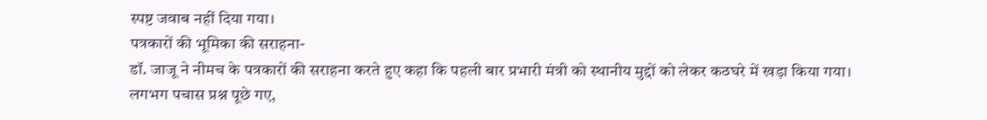स्पष्ट जवाब नहीं दिया गया।
पत्रकारों की भूमिका की सराहना-
डॉ. जाजू ने नीमच के पत्रकारों की सराहना करते हुए कहा कि पहली बार प्रभारी मंत्री को स्थानीय मुद्दों को लेकर कठघरे में खड़ा किया गया। लगभग पचास प्रश्न पूछे गए,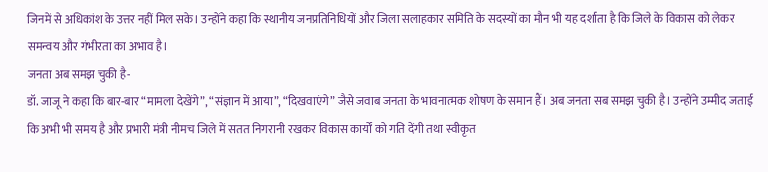जिनमें से अधिकांश के उत्तर नहीं मिल सके। उन्होंने कहा कि स्थानीय जनप्रतिनिधियों और जिला सलाहकार समिति के सदस्यों का मौन भी यह दर्शाता है कि जिले के विकास को लेकर समन्वय और गंभीरता का अभाव है।
जनता अब समझ चुकी है-
डॉ. जाजू ने कहा कि बार-बार “मामला देखेंगे”, “संज्ञान में आया”, “दिखवाएंगे” जैसे जवाब जनता के भावनात्मक शोषण के समान हैं। अब जनता सब समझ चुकी है। उन्होंने उम्मीद जताई कि अभी भी समय है और प्रभारी मंत्री नीमच जिले में सतत निगरानी रखकर विकास कार्यों को गति देंगी तथा स्वीकृत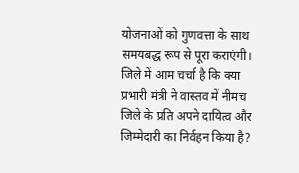योजनाओं को गुणवत्ता के साथ समयबद्ध रूप से पूरा कराएंगी। जिले में आम चर्चा है कि क्या प्रभारी मंत्री ने वास्तव में नीमच जिले के प्रति अपने दायित्व और जिम्मेदारी का निर्वहन किया है?